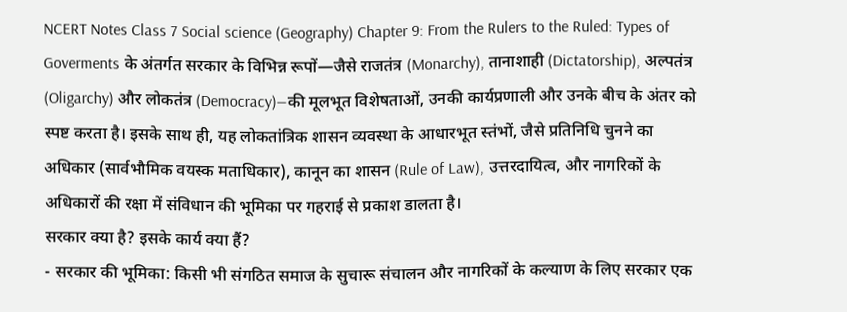NCERT Notes Class 7 Social science (Geography) Chapter 9: From the Rulers to the Ruled: Types of Goverments के अंतर्गत सरकार के विभिन्न रूपों—जैसे राजतंत्र (Monarchy), तानाशाही (Dictatorship), अल्पतंत्र (Oligarchy) और लोकतंत्र (Democracy)—की मूलभूत विशेषताओं, उनकी कार्यप्रणाली और उनके बीच के अंतर को स्पष्ट करता है। इसके साथ ही, यह लोकतांत्रिक शासन व्यवस्था के आधारभूत स्तंभों, जैसे प्रतिनिधि चुनने का अधिकार (सार्वभौमिक वयस्क मताधिकार), कानून का शासन (Rule of Law), उत्तरदायित्व, और नागरिकों के अधिकारों की रक्षा में संविधान की भूमिका पर गहराई से प्रकाश डालता है।
सरकार क्या है? इसके कार्य क्या हैं?
- सरकार की भूमिका: किसी भी संगठित समाज के सुचारू संचालन और नागरिकों के कल्याण के लिए सरकार एक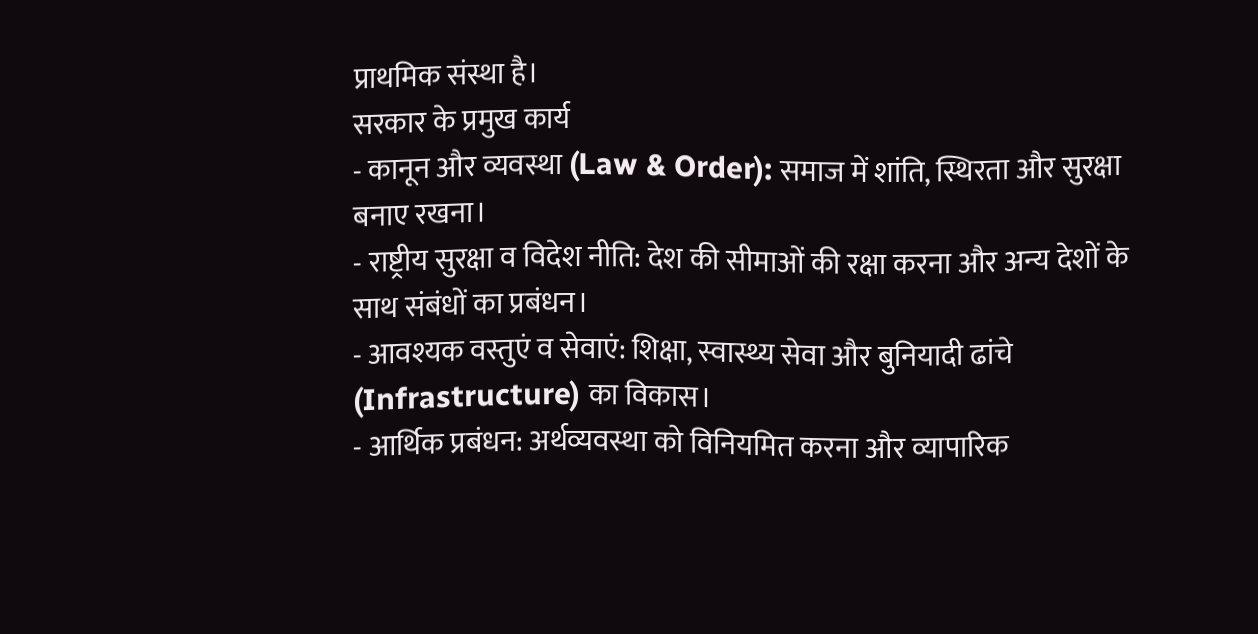प्राथमिक संस्था है।
सरकार के प्रमुख कार्य
- कानून और व्यवस्था (Law & Order): समाज में शांति, स्थिरता और सुरक्षा बनाए रखना।
- राष्ट्रीय सुरक्षा व विदेश नीति: देश की सीमाओं की रक्षा करना और अन्य देशों के साथ संबंधों का प्रबंधन।
- आवश्यक वस्तुएं व सेवाएं: शिक्षा, स्वास्थ्य सेवा और बुनियादी ढांचे (Infrastructure) का विकास।
- आर्थिक प्रबंधन: अर्थव्यवस्था को विनियमित करना और व्यापारिक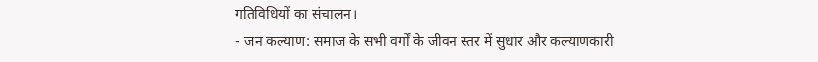गतिविधियों का संचालन।
- जन कल्याण: समाज के सभी वर्गों के जीवन स्तर में सुधार और कल्याणकारी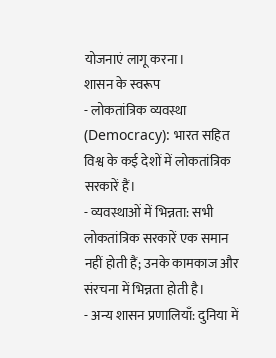योजनाएं लागू करना।
शासन के स्वरूप
- लोकतांत्रिक व्यवस्था (Democracy): भारत सहित विश्व के कई देशों में लोकतांत्रिक सरकारें हैं।
- व्यवस्थाओं में भिन्नता: सभी लोकतांत्रिक सरकारें एक समान नहीं होती हैं; उनके कामकाज और संरचना में भिन्नता होती है।
- अन्य शासन प्रणालियाँ: दुनिया में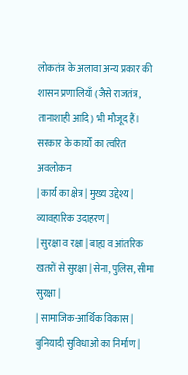लोकतंत्र के अलावा अन्य प्रकार की शासन प्रणालियाँ (जैसे राजतंत्र, तानाशाही आदि) भी मौजूद हैं।
सरकार के कार्यों का त्वरित अवलोकन
| कार्य का क्षेत्र | मुख्य उद्देश्य | व्यावहारिक उदाहरण |
| सुरक्षा व रक्षा | बाह्य व आंतरिक खतरों से सुरक्षा | सेना, पुलिस, सीमा सुरक्षा |
| सामाजिक-आर्थिक विकास | बुनियादी सुविधाओं का निर्माण |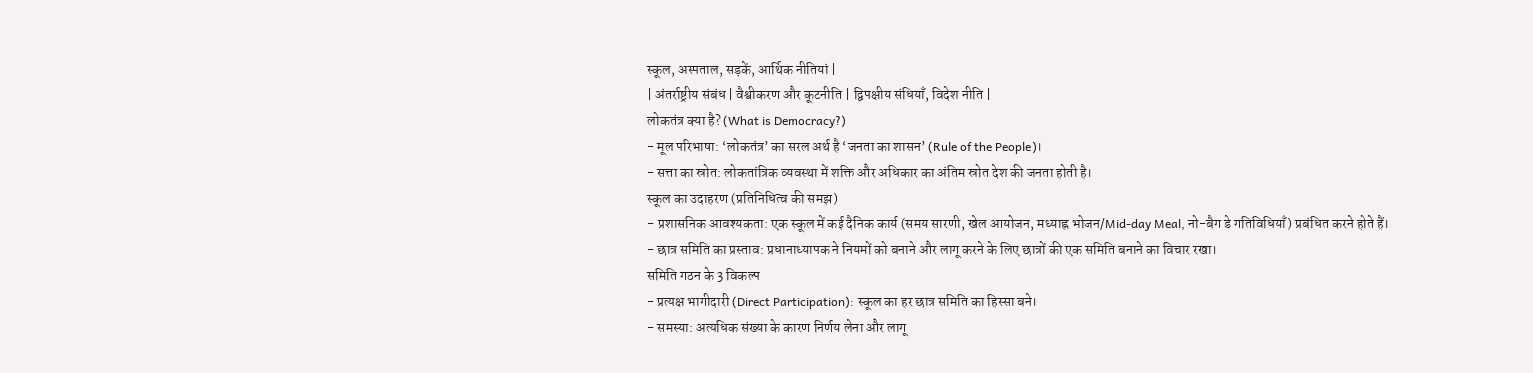स्कूल, अस्पताल, सड़कें, आर्थिक नीतियां |
| अंतर्राष्ट्रीय संबंध | वैश्वीकरण और कूटनीति | द्विपक्षीय संधियाँ, विदेश नीति |
लोकतंत्र क्या है? (What is Democracy?)
- मूल परिभाषा: ‘लोकतंत्र’ का सरल अर्थ है ‘जनता का शासन’ (Rule of the People)।
- सत्ता का स्रोत: लोकतांत्रिक व्यवस्था में शक्ति और अधिकार का अंतिम स्रोत देश की जनता होती है।
स्कूल का उदाहरण (प्रतिनिधित्व की समझ)
- प्रशासनिक आवश्यकता: एक स्कूल में कई दैनिक कार्य (समय सारणी, खेल आयोजन, मध्याह्न भोजन/Mid-day Meal, नो-बैग डे गतिविधियाँ) प्रबंधित करने होते हैं।
- छात्र समिति का प्रस्ताव: प्रधानाध्यापक ने नियमों को बनाने और लागू करने के लिए छात्रों की एक समिति बनाने का विचार रखा।
समिति गठन के 3 विकल्प
- प्रत्यक्ष भागीदारी (Direct Participation): स्कूल का हर छात्र समिति का हिस्सा बने।
- समस्या: अत्यधिक संख्या के कारण निर्णय लेना और लागू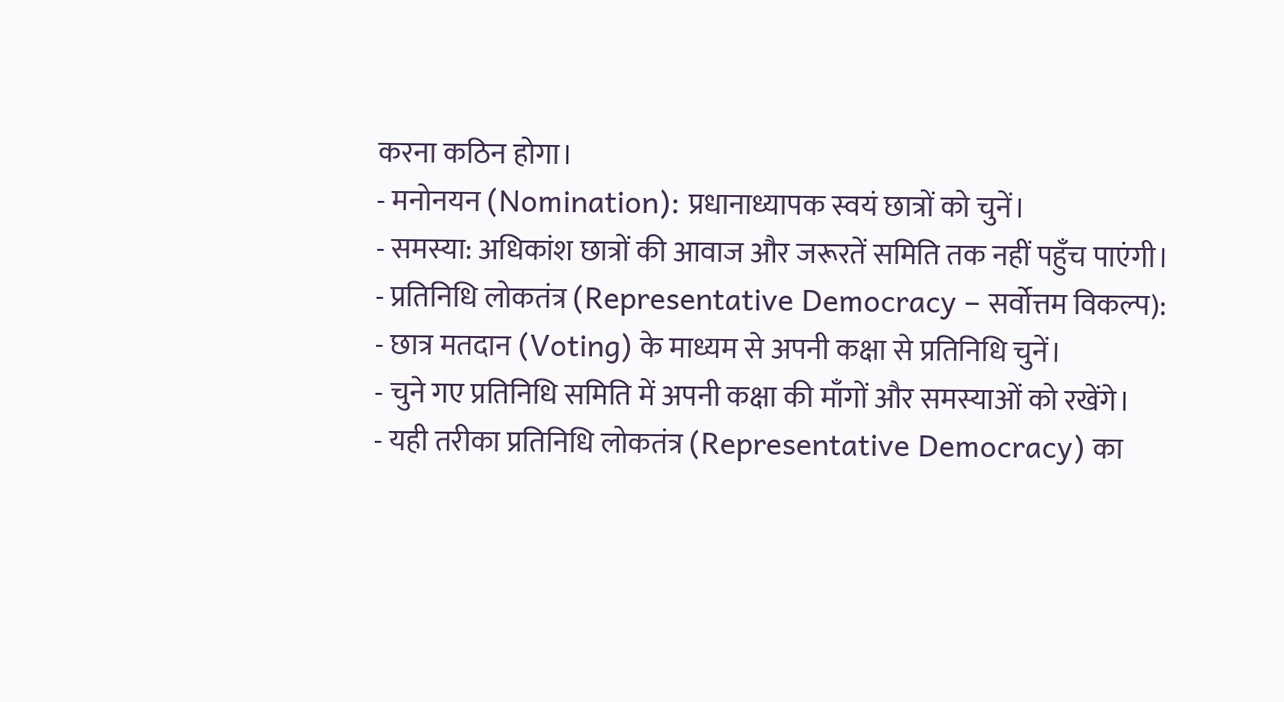करना कठिन होगा।
- मनोनयन (Nomination): प्रधानाध्यापक स्वयं छात्रों को चुनें।
- समस्या: अधिकांश छात्रों की आवाज और जरूरतें समिति तक नहीं पहुँच पाएंगी।
- प्रतिनिधि लोकतंत्र (Representative Democracy – सर्वोत्तम विकल्प):
- छात्र मतदान (Voting) के माध्यम से अपनी कक्षा से प्रतिनिधि चुनें।
- चुने गए प्रतिनिधि समिति में अपनी कक्षा की माँगों और समस्याओं को रखेंगे।
- यही तरीका प्रतिनिधि लोकतंत्र (Representative Democracy) का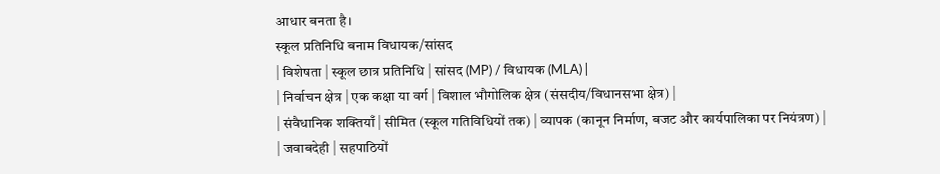आधार बनता है।
स्कूल प्रतिनिधि बनाम विधायक/सांसद
| विशेषता | स्कूल छात्र प्रतिनिधि | सांसद (MP) / विधायक (MLA) |
| निर्वाचन क्षेत्र | एक कक्षा या वर्ग | विशाल भौगोलिक क्षेत्र (संसदीय/विधानसभा क्षेत्र) |
| संवैधानिक शक्तियाँ | सीमित (स्कूल गतिविधियों तक) | व्यापक (कानून निर्माण, बजट और कार्यपालिका पर नियंत्रण) |
| जवाबदेही | सहपाठियों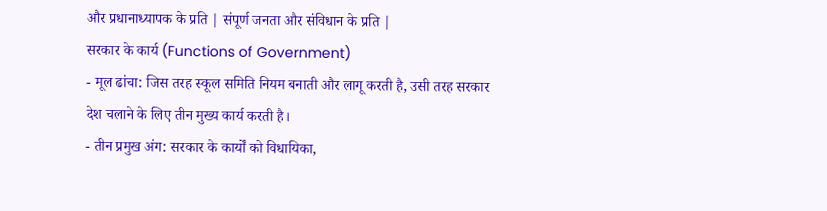और प्रधानाध्यापक के प्रति | संपूर्ण जनता और संविधान के प्रति |
सरकार के कार्य (Functions of Government)
- मूल ढांचा: जिस तरह स्कूल समिति नियम बनाती और लागू करती है, उसी तरह सरकार देश चलाने के लिए तीन मुख्य कार्य करती है।
- तीन प्रमुख अंग: सरकार के कार्यों को विधायिका,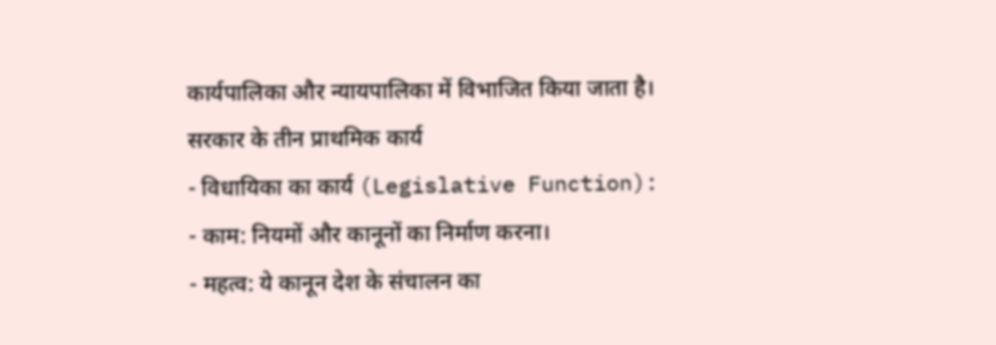कार्यपालिका और न्यायपालिका में विभाजित किया जाता है।
सरकार के तीन प्राथमिक कार्य
- विधायिका का कार्य (Legislative Function):
- काम: नियमों और कानूनों का निर्माण करना।
- महत्व: ये कानून देश के संचालन का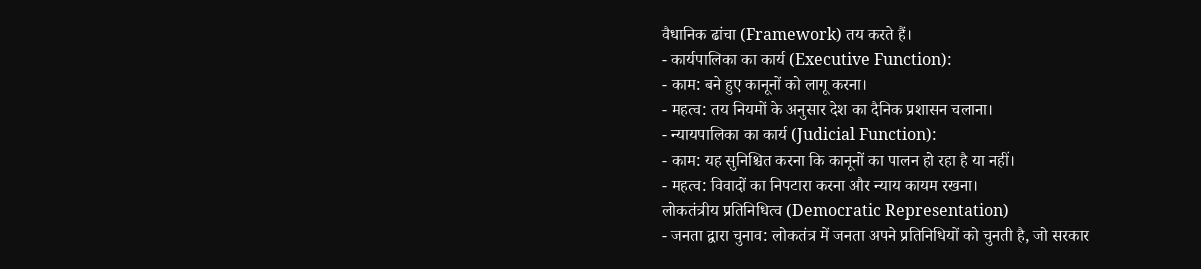वैधानिक ढांचा (Framework) तय करते हैं।
- कार्यपालिका का कार्य (Executive Function):
- काम: बने हुए कानूनों को लागू करना।
- महत्व: तय नियमों के अनुसार देश का दैनिक प्रशासन चलाना।
- न्यायपालिका का कार्य (Judicial Function):
- काम: यह सुनिश्चित करना कि कानूनों का पालन हो रहा है या नहीं।
- महत्व: विवादों का निपटारा करना और न्याय कायम रखना।
लोकतंत्रीय प्रतिनिधित्व (Democratic Representation)
- जनता द्वारा चुनाव: लोकतंत्र में जनता अपने प्रतिनिधियों को चुनती है, जो सरकार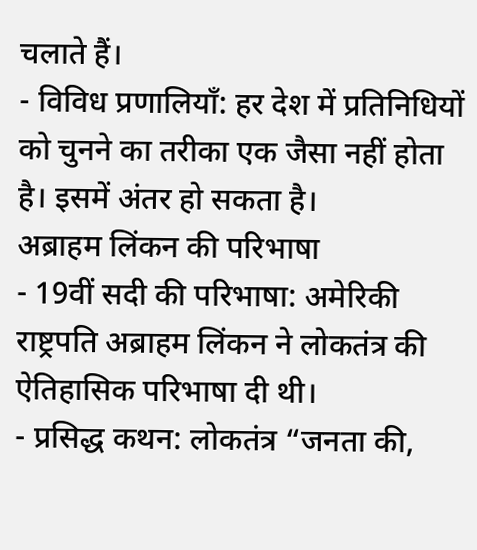चलाते हैं।
- विविध प्रणालियाँ: हर देश में प्रतिनिधियों को चुनने का तरीका एक जैसा नहीं होता है। इसमें अंतर हो सकता है।
अब्राहम लिंकन की परिभाषा
- 19वीं सदी की परिभाषा: अमेरिकी राष्ट्रपति अब्राहम लिंकन ने लोकतंत्र की ऐतिहासिक परिभाषा दी थी।
- प्रसिद्ध कथन: लोकतंत्र “जनता की,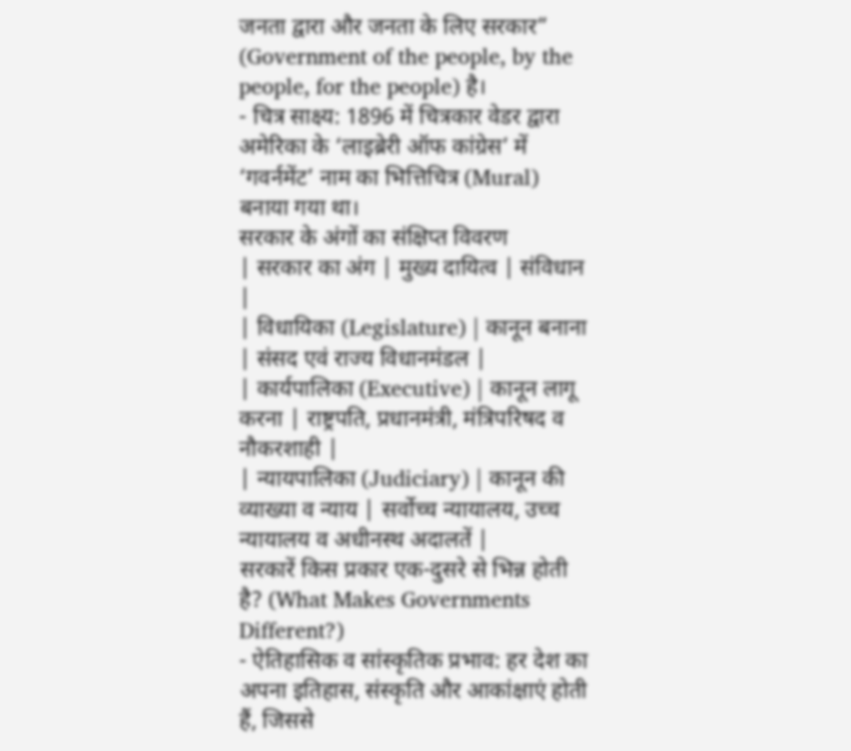जनता द्वारा और जनता के लिए सरकार” (Government of the people, by the people, for the people) है।
- चित्र साक्ष्य: 1896 में चित्रकार वेडर द्वारा अमेरिका के ‘लाइब्रेरी ऑफ कांग्रेस’ में ‘गवर्नमेंट’ नाम का भित्तिचित्र (Mural) बनाया गया था।
सरकार के अंगों का संक्षिप्त विवरण
| सरकार का अंग | मुख्य दायित्व | संविधान |
| विधायिका (Legislature) | कानून बनाना | संसद एवं राज्य विधानमंडल |
| कार्यपालिका (Executive) | कानून लागू करना | राष्ट्रपति, प्रधानमंत्री, मंत्रिपरिषद व नौकरशाही |
| न्यायपालिका (Judiciary) | कानून की व्याख्या व न्याय | सर्वोच्च न्यायालय, उच्च न्यायालय व अधीनस्थ अदालतें |
सरकारें किस प्रकार एक-दुसरे से भिन्न होती है? (What Makes Governments Different?)
- ऐतिहासिक व सांस्कृतिक प्रभाव: हर देश का अपना इतिहास, संस्कृति और आकांक्षाएं होती हैं, जिससे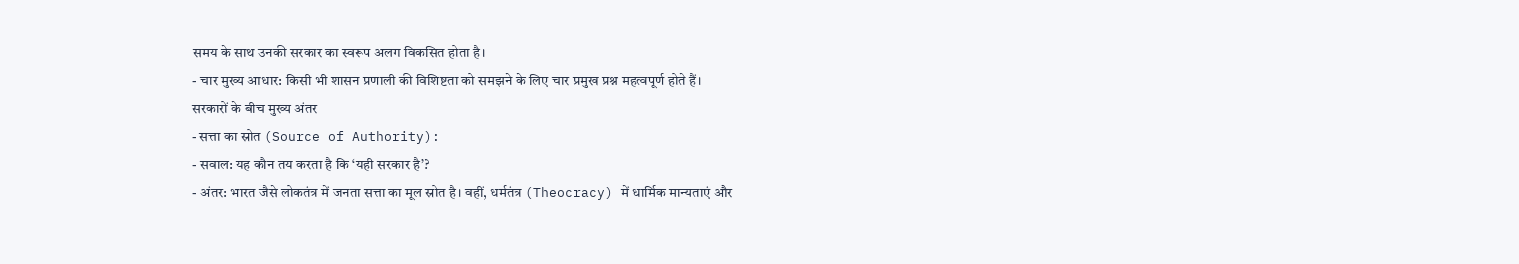समय के साथ उनकी सरकार का स्वरूप अलग विकसित होता है।
- चार मुख्य आधार: किसी भी शासन प्रणाली की विशिष्टता को समझने के लिए चार प्रमुख प्रश्न महत्वपूर्ण होते हैं।
सरकारों के बीच मुख्य अंतर
- सत्ता का स्रोत (Source of Authority):
- सवाल: यह कौन तय करता है कि ‘यही सरकार है’?
- अंतर: भारत जैसे लोकतंत्र में जनता सत्ता का मूल स्रोत है। वहीं, धर्मतंत्र (Theocracy) में धार्मिक मान्यताएं और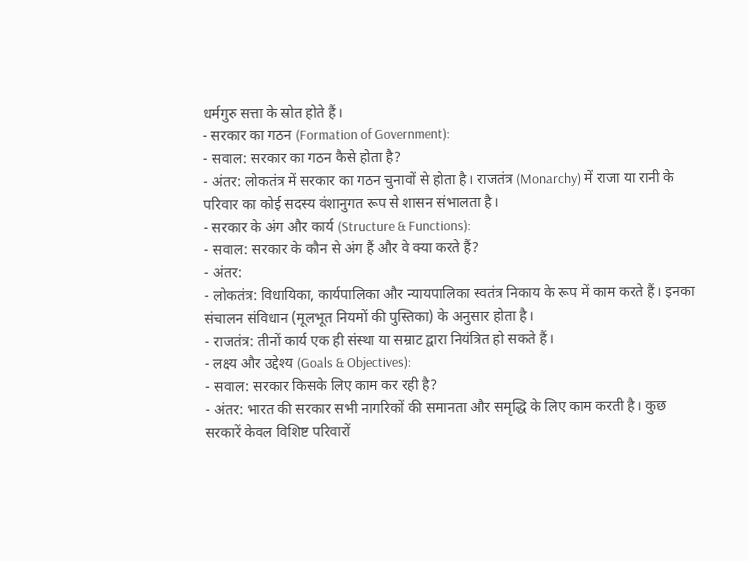धर्मगुरु सत्ता के स्रोत होते हैं।
- सरकार का गठन (Formation of Government):
- सवाल: सरकार का गठन कैसे होता है?
- अंतर: लोकतंत्र में सरकार का गठन चुनावों से होता है। राजतंत्र (Monarchy) में राजा या रानी के परिवार का कोई सदस्य वंशानुगत रूप से शासन संभालता है।
- सरकार के अंग और कार्य (Structure & Functions):
- सवाल: सरकार के कौन से अंग हैं और वे क्या करते हैं?
- अंतर:
- लोकतंत्र: विधायिका, कार्यपालिका और न्यायपालिका स्वतंत्र निकाय के रूप में काम करते हैं। इनका संचालन संविधान (मूलभूत नियमों की पुस्तिका) के अनुसार होता है।
- राजतंत्र: तीनों कार्य एक ही संस्था या सम्राट द्वारा नियंत्रित हो सकते हैं।
- लक्ष्य और उद्देश्य (Goals & Objectives):
- सवाल: सरकार किसके लिए काम कर रही है?
- अंतर: भारत की सरकार सभी नागरिकों की समानता और समृद्धि के लिए काम करती है। कुछ सरकारें केवल विशिष्ट परिवारों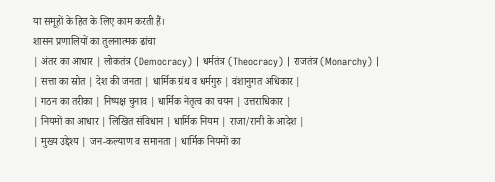या समूहों के हित के लिए काम करती हैं।
शासन प्रणालियों का तुलनात्मक ढांचा
| अंतर का आधार | लोकतंत्र (Democracy) | धर्मतंत्र (Theocracy) | राजतंत्र (Monarchy) |
| सत्ता का स्रोत | देश की जनता | धार्मिक ग्रंथ व धर्मगुरु | वंशानुगत अधिकार |
| गठन का तरीका | निष्पक्ष चुनाव | धार्मिक नेतृत्व का चयन | उत्तराधिकार |
| नियमों का आधार | लिखित संविधान | धार्मिक नियम | राजा/रानी के आदेश |
| मुख्य उद्देश्य | जन-कल्याण व समानता | धार्मिक नियमों का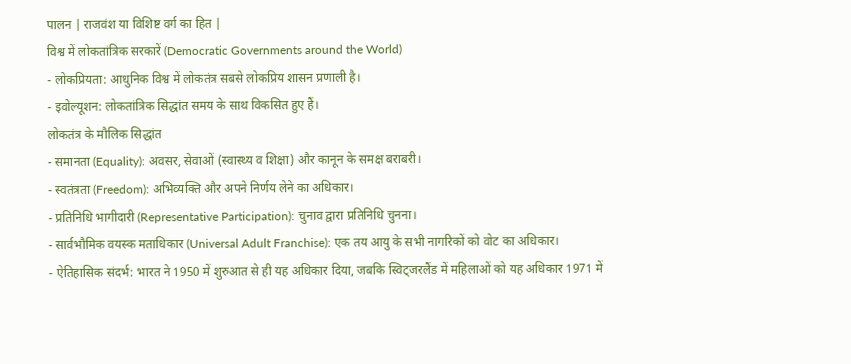पालन | राजवंश या विशिष्ट वर्ग का हित |
विश्व में लोकतांत्रिक सरकारें (Democratic Governments around the World)
- लोकप्रियता: आधुनिक विश्व में लोकतंत्र सबसे लोकप्रिय शासन प्रणाली है।
- इवोल्यूशन: लोकतांत्रिक सिद्धांत समय के साथ विकसित हुए हैं।
लोकतंत्र के मौलिक सिद्धांत
- समानता (Equality): अवसर, सेवाओं (स्वास्थ्य व शिक्षा) और कानून के समक्ष बराबरी।
- स्वतंत्रता (Freedom): अभिव्यक्ति और अपने निर्णय लेने का अधिकार।
- प्रतिनिधि भागीदारी (Representative Participation): चुनाव द्वारा प्रतिनिधि चुनना।
- सार्वभौमिक वयस्क मताधिकार (Universal Adult Franchise): एक तय आयु के सभी नागरिकों को वोट का अधिकार।
- ऐतिहासिक संदर्भ: भारत ने 1950 में शुरुआत से ही यह अधिकार दिया, जबकि स्विट्जरलैंड में महिलाओं को यह अधिकार 1971 में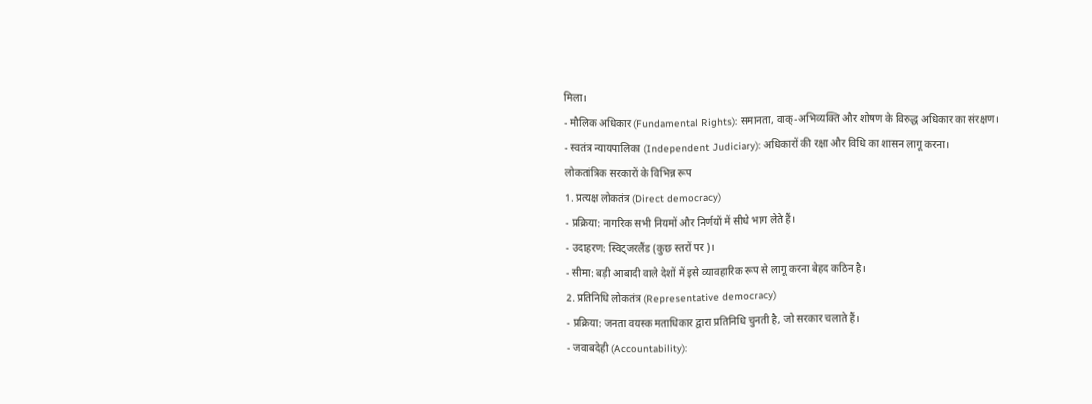मिला।
- मौलिक अधिकार (Fundamental Rights): समानता, वाक्-अभिव्यक्ति और शोषण के विरुद्ध अधिकार का संरक्षण।
- स्वतंत्र न्यायपालिका (Independent Judiciary): अधिकारों की रक्षा और विधि का शासन लागू करना।
लोकतांत्रिक सरकारों के विभिन्न रूप
1. प्रत्यक्ष लोकतंत्र (Direct democracy)
- प्रक्रिया: नागरिक सभी नियमों और निर्णयों में सीधे भाग लेते हैं।
- उदाहरण: स्विट्जरलैंड (कुछ स्तरों पर)।
- सीमा: बड़ी आबादी वाले देशों में इसे व्यावहारिक रूप से लागू करना बेहद कठिन है।
2. प्रतिनिधि लोकतंत्र (Representative democracy)
- प्रक्रिया: जनता वयस्क मताधिकार द्वारा प्रतिनिधि चुनती है, जो सरकार चलाते हैं।
- जवाबदेही (Accountability):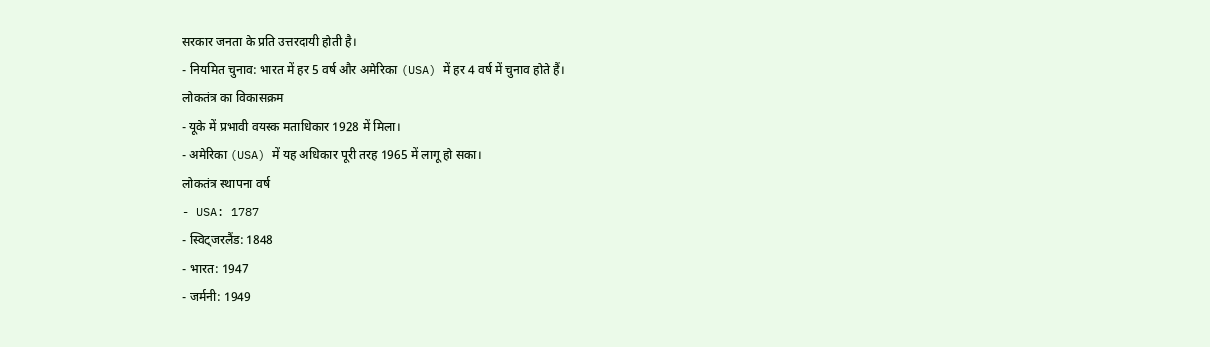सरकार जनता के प्रति उत्तरदायी होती है।
- नियमित चुनाव: भारत में हर 5 वर्ष और अमेरिका (USA) में हर 4 वर्ष में चुनाव होते हैं।
लोकतंत्र का विकासक्रम
- यूके में प्रभावी वयस्क मताधिकार 1928 में मिला।
- अमेरिका (USA) में यह अधिकार पूरी तरह 1965 में लागू हो सका।
लोकतंत्र स्थापना वर्ष
- USA: 1787
- स्विट्जरलैंड: 1848
- भारत: 1947
- जर्मनी: 1949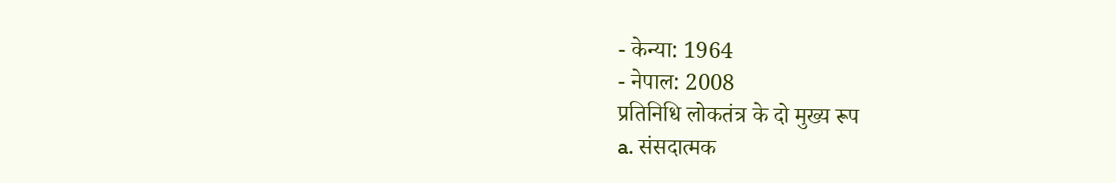- केन्या: 1964
- नेपाल: 2008
प्रतिनिधि लोकतंत्र के दो मुख्य रूप
a. संसदात्मक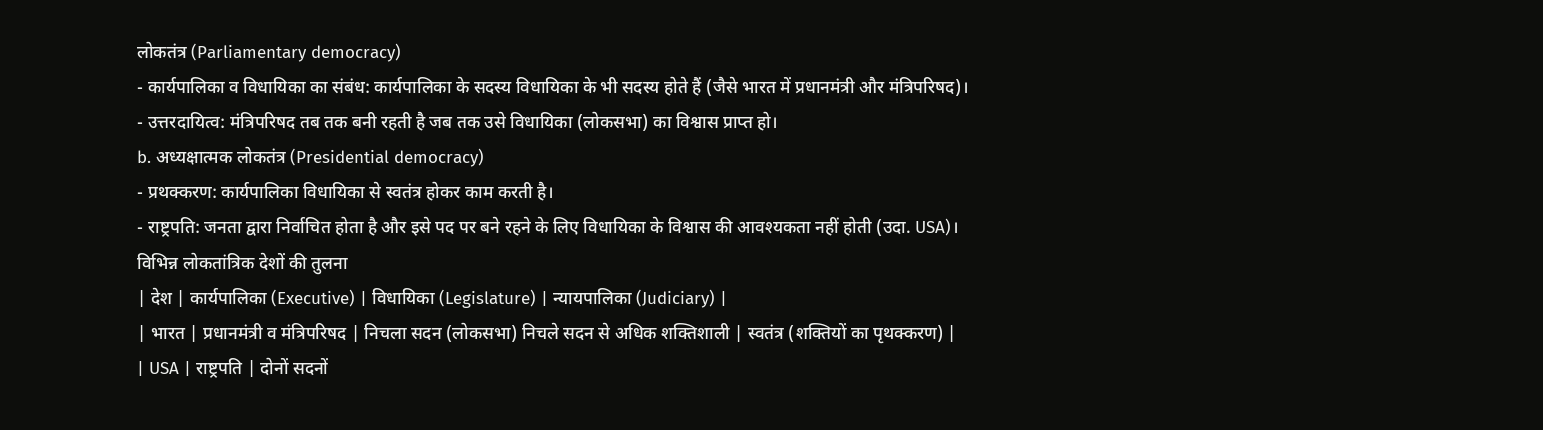लोकतंत्र (Parliamentary democracy)
- कार्यपालिका व विधायिका का संबंध: कार्यपालिका के सदस्य विधायिका के भी सदस्य होते हैं (जैसे भारत में प्रधानमंत्री और मंत्रिपरिषद)।
- उत्तरदायित्व: मंत्रिपरिषद तब तक बनी रहती है जब तक उसे विधायिका (लोकसभा) का विश्वास प्राप्त हो।
b. अध्यक्षात्मक लोकतंत्र (Presidential democracy)
- प्रथक्करण: कार्यपालिका विधायिका से स्वतंत्र होकर काम करती है।
- राष्ट्रपति: जनता द्वारा निर्वाचित होता है और इसे पद पर बने रहने के लिए विधायिका के विश्वास की आवश्यकता नहीं होती (उदा. USA)।
विभिन्न लोकतांत्रिक देशों की तुलना
| देश | कार्यपालिका (Executive) | विधायिका (Legislature) | न्यायपालिका (Judiciary) |
| भारत | प्रधानमंत्री व मंत्रिपरिषद | निचला सदन (लोकसभा) निचले सदन से अधिक शक्तिशाली | स्वतंत्र (शक्तियों का पृथक्करण) |
| USA | राष्ट्रपति | दोनों सदनों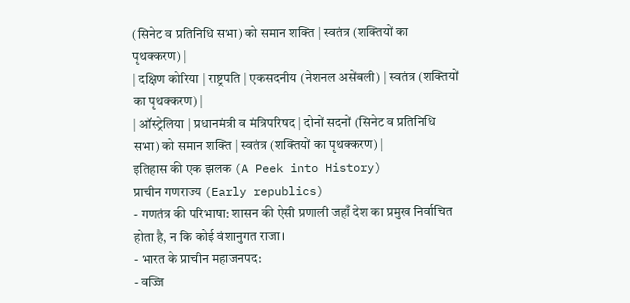(सिनेट व प्रतिनिधि सभा) को समान शक्ति | स्वतंत्र (शक्तियों का पृथक्करण) |
| दक्षिण कोरिया | राष्ट्रपति | एकसदनीय (नेशनल असेंबली) | स्वतंत्र (शक्तियों का पृथक्करण) |
| ऑस्ट्रेलिया | प्रधानमंत्री व मंत्रिपरिषद | दोनों सदनों (सिनेट व प्रतिनिधि सभा) को समान शक्ति | स्वतंत्र (शक्तियों का पृथक्करण) |
इतिहास की एक झलक (A Peek into History)
प्राचीन गणराज्य (Early republics)
- गणतंत्र की परिभाषा: शासन की ऐसी प्रणाली जहाँ देश का प्रमुख निर्वाचित होता है, न कि कोई वंशानुगत राजा।
- भारत के प्राचीन महाजनपद:
- वज्जि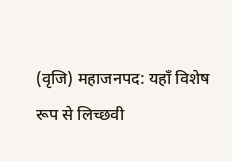(वृजि) महाजनपद: यहाँ विशेष रूप से लिच्छवी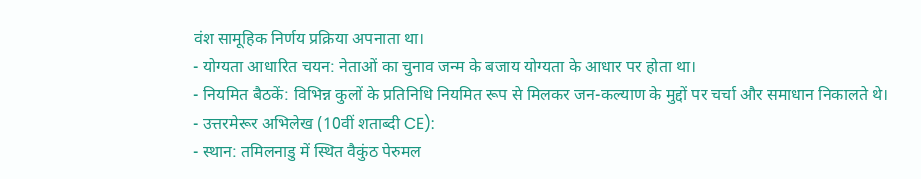वंश सामूहिक निर्णय प्रक्रिया अपनाता था।
- योग्यता आधारित चयन: नेताओं का चुनाव जन्म के बजाय योग्यता के आधार पर होता था।
- नियमित बैठकें: विभिन्न कुलों के प्रतिनिधि नियमित रूप से मिलकर जन-कल्याण के मुद्दों पर चर्चा और समाधान निकालते थे।
- उत्तरमेरूर अभिलेख (10वीं शताब्दी CE):
- स्थान: तमिलनाडु में स्थित वैकुंठ पेरुमल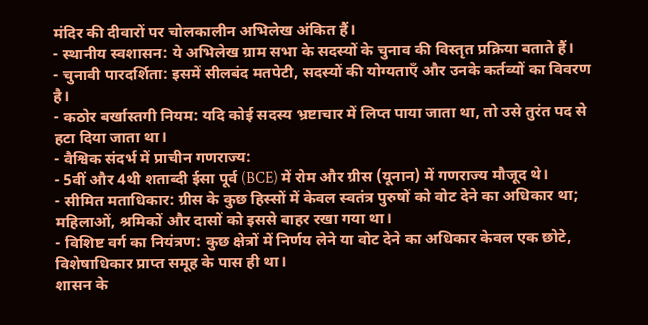मंदिर की दीवारों पर चोलकालीन अभिलेख अंकित हैं।
- स्थानीय स्वशासन: ये अभिलेख ग्राम सभा के सदस्यों के चुनाव की विस्तृत प्रक्रिया बताते हैं।
- चुनावी पारदर्शिता: इसमें सीलबंद मतपेटी, सदस्यों की योग्यताएँ और उनके कर्तव्यों का विवरण है।
- कठोर बर्खास्तगी नियम: यदि कोई सदस्य भ्रष्टाचार में लिप्त पाया जाता था, तो उसे तुरंत पद से हटा दिया जाता था।
- वैश्विक संदर्भ में प्राचीन गणराज्य:
- 5वीं और 4थी शताब्दी ईसा पूर्व (BCE) में रोम और ग्रीस (यूनान) में गणराज्य मौजूद थे।
- सीमित मताधिकार: ग्रीस के कुछ हिस्सों में केवल स्वतंत्र पुरुषों को वोट देने का अधिकार था; महिलाओं, श्रमिकों और दासों को इससे बाहर रखा गया था।
- विशिष्ट वर्ग का नियंत्रण: कुछ क्षेत्रों में निर्णय लेने या वोट देने का अधिकार केवल एक छोटे, विशेषाधिकार प्राप्त समूह के पास ही था।
शासन के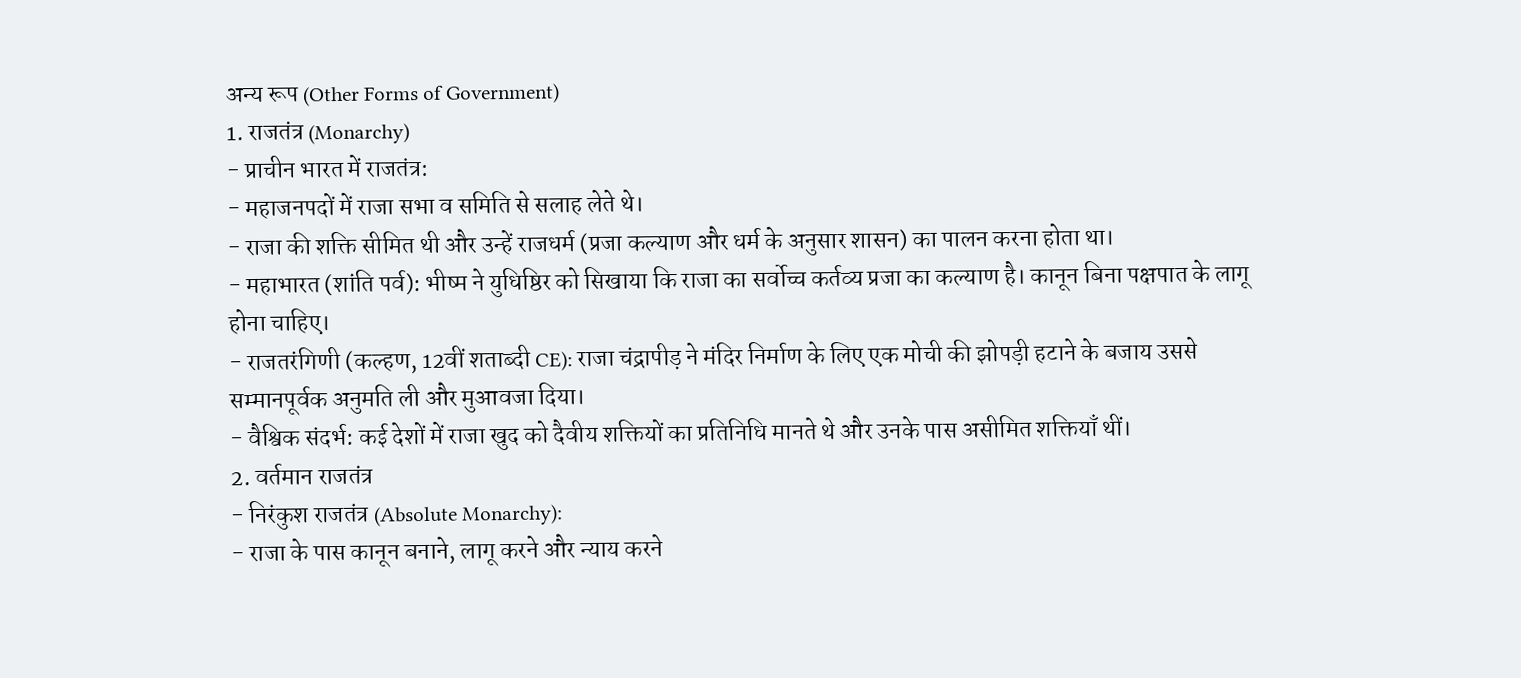अन्य रूप (Other Forms of Government)
1. राजतंत्र (Monarchy)
- प्राचीन भारत में राजतंत्र:
- महाजनपदों में राजा सभा व समिति से सलाह लेते थे।
- राजा की शक्ति सीमित थी और उन्हें राजधर्म (प्रजा कल्याण और धर्म के अनुसार शासन) का पालन करना होता था।
- महाभारत (शांति पर्व): भीष्म ने युधिष्ठिर को सिखाया कि राजा का सर्वोच्च कर्तव्य प्रजा का कल्याण है। कानून बिना पक्षपात के लागू होना चाहिए।
- राजतरंगिणी (कल्हण, 12वीं शताब्दी CE): राजा चंद्रापीड़ ने मंदिर निर्माण के लिए एक मोची की झोपड़ी हटाने के बजाय उससे सम्मानपूर्वक अनुमति ली और मुआवजा दिया।
- वैश्विक संदर्भ: कई देशों में राजा खुद को दैवीय शक्तियों का प्रतिनिधि मानते थे और उनके पास असीमित शक्तियाँ थीं।
2. वर्तमान राजतंत्र
- निरंकुश राजतंत्र (Absolute Monarchy):
- राजा के पास कानून बनाने, लागू करने और न्याय करने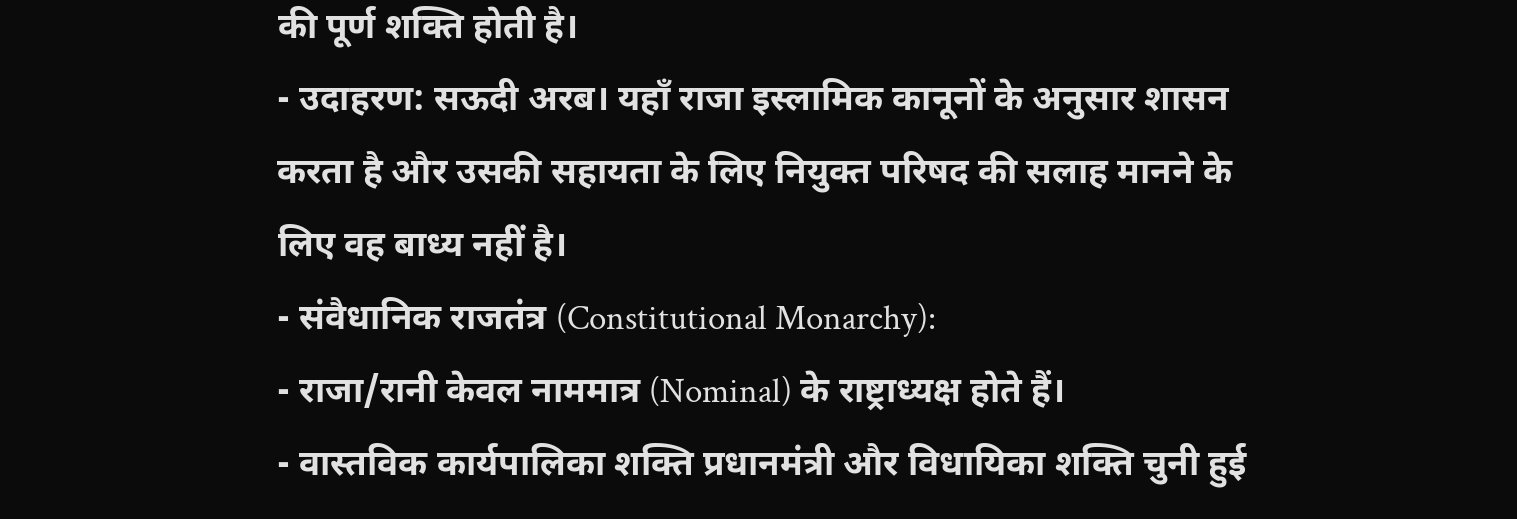की पूर्ण शक्ति होती है।
- उदाहरण: सऊदी अरब। यहाँ राजा इस्लामिक कानूनों के अनुसार शासन करता है और उसकी सहायता के लिए नियुक्त परिषद की सलाह मानने के लिए वह बाध्य नहीं है।
- संवैधानिक राजतंत्र (Constitutional Monarchy):
- राजा/रानी केवल नाममात्र (Nominal) के राष्ट्राध्यक्ष होते हैं।
- वास्तविक कार्यपालिका शक्ति प्रधानमंत्री और विधायिका शक्ति चुनी हुई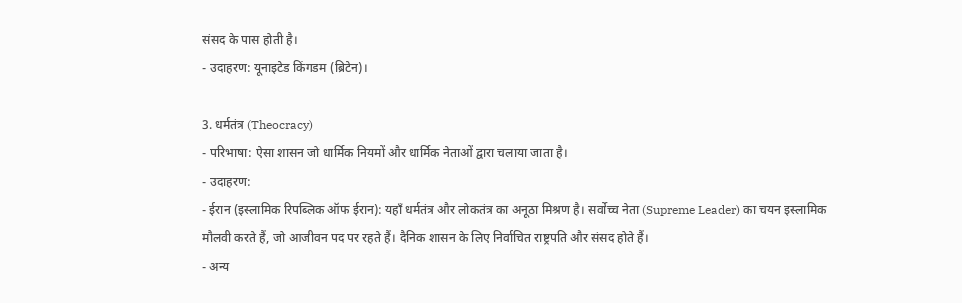संसद के पास होती है।
- उदाहरण: यूनाइटेड किंगडम (ब्रिटेन)।

3. धर्मतंत्र (Theocracy)
- परिभाषा: ऐसा शासन जो धार्मिक नियमों और धार्मिक नेताओं द्वारा चलाया जाता है।
- उदाहरण:
- ईरान (इस्लामिक रिपब्लिक ऑफ ईरान): यहाँ धर्मतंत्र और लोकतंत्र का अनूठा मिश्रण है। सर्वोच्च नेता (Supreme Leader) का चयन इस्लामिक मौलवी करते हैं, जो आजीवन पद पर रहते हैं। दैनिक शासन के लिए निर्वाचित राष्ट्रपति और संसद होते हैं।
- अन्य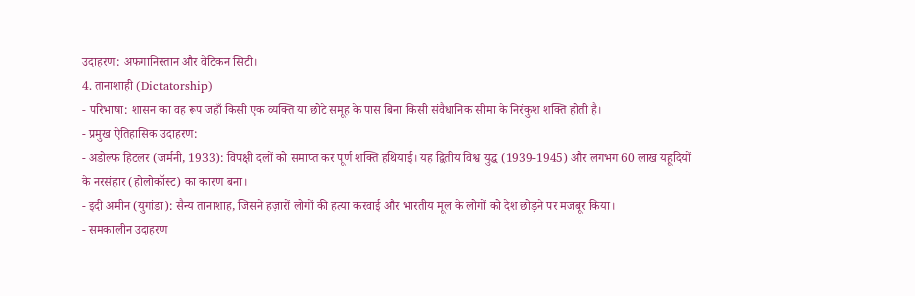उदाहरण: अफगानिस्तान और वेटिकन सिटी।
4. तानाशाही (Dictatorship)
- परिभाषा: शासन का वह रूप जहाँ किसी एक व्यक्ति या छोटे समूह के पास बिना किसी संवैधानिक सीमा के निरंकुश शक्ति होती है।
- प्रमुख ऐतिहासिक उदाहरण:
- अडोल्फ हिटलर (जर्मनी, 1933): विपक्षी दलों को समाप्त कर पूर्ण शक्ति हथियाई। यह द्वितीय विश्व युद्ध (1939-1945) और लगभग 60 लाख यहूदियों के नरसंहार (होलोकॉस्ट) का कारण बना।
- इदी अमीन (युगांडा): सैन्य तानाशाह, जिसने हज़ारों लोगों की हत्या करवाई और भारतीय मूल के लोगों को देश छोड़ने पर मजबूर किया।
- समकालीन उदाहरण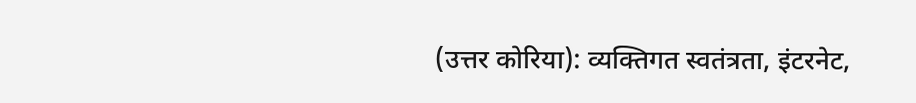(उत्तर कोरिया): व्यक्तिगत स्वतंत्रता, इंटरनेट,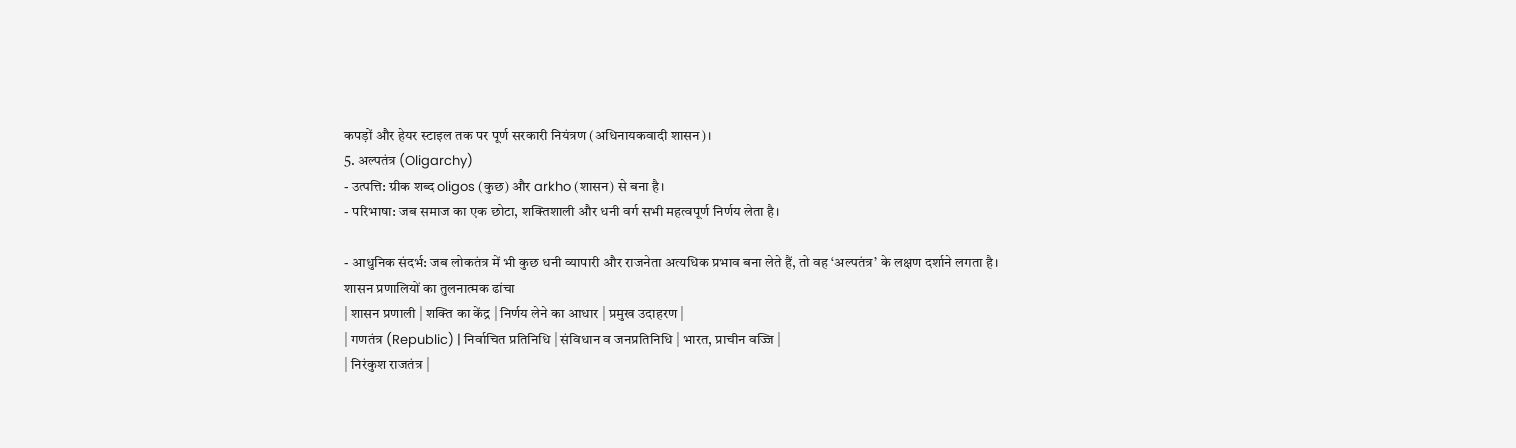कपड़ों और हेयर स्टाइल तक पर पूर्ण सरकारी नियंत्रण (अधिनायकवादी शासन)।
5. अल्पतंत्र (Oligarchy)
- उत्पत्ति: ग्रीक शब्द oligos (कुछ) और arkho (शासन) से बना है।
- परिभाषा: जब समाज का एक छोटा, शक्तिशाली और धनी वर्ग सभी महत्वपूर्ण निर्णय लेता है।

- आधुनिक संदर्भ: जब लोकतंत्र में भी कुछ धनी व्यापारी और राजनेता अत्यधिक प्रभाव बना लेते हैं, तो वह ‘अल्पतंत्र’ के लक्षण दर्शाने लगता है।
शासन प्रणालियों का तुलनात्मक ढांचा
| शासन प्रणाली | शक्ति का केंद्र | निर्णय लेने का आधार | प्रमुख उदाहरण |
| गणतंत्र (Republic) | निर्वाचित प्रतिनिधि | संविधान व जनप्रतिनिधि | भारत, प्राचीन वज्जि |
| निरंकुश राजतंत्र |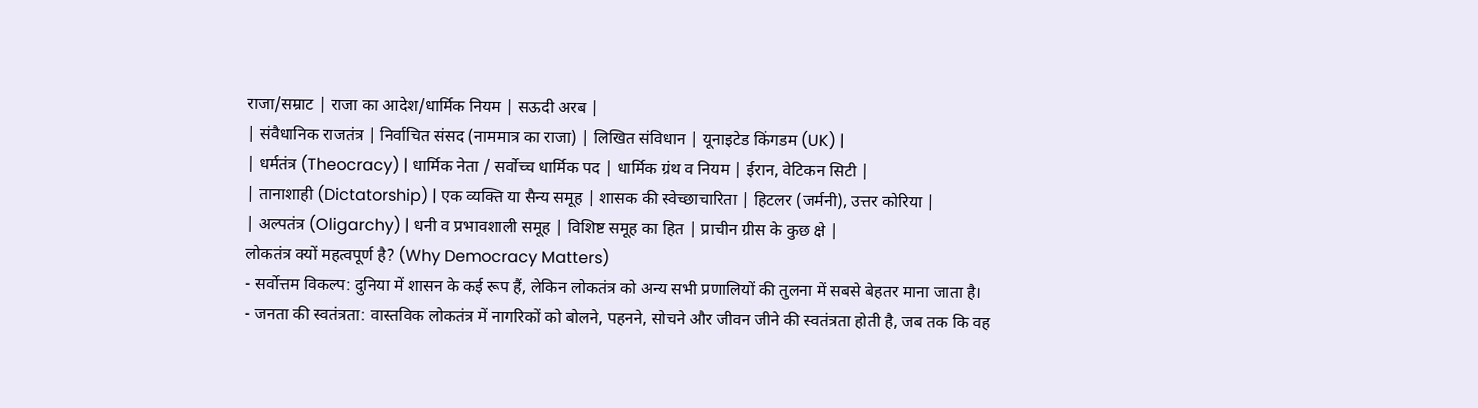राजा/सम्राट | राजा का आदेश/धार्मिक नियम | सऊदी अरब |
| संवैधानिक राजतंत्र | निर्वाचित संसद (नाममात्र का राजा) | लिखित संविधान | यूनाइटेड किंगडम (UK) |
| धर्मतंत्र (Theocracy) | धार्मिक नेता / सर्वोच्च धार्मिक पद | धार्मिक ग्रंथ व नियम | ईरान, वेटिकन सिटी |
| तानाशाही (Dictatorship) | एक व्यक्ति या सैन्य समूह | शासक की स्वेच्छाचारिता | हिटलर (जर्मनी), उत्तर कोरिया |
| अल्पतंत्र (Oligarchy) | धनी व प्रभावशाली समूह | विशिष्ट समूह का हित | प्राचीन ग्रीस के कुछ क्षे |
लोकतंत्र क्यों महत्वपूर्ण है? (Why Democracy Matters)
- सर्वोत्तम विकल्प: दुनिया में शासन के कई रूप हैं, लेकिन लोकतंत्र को अन्य सभी प्रणालियों की तुलना में सबसे बेहतर माना जाता है।
- जनता की स्वतंत्रता: वास्तविक लोकतंत्र में नागरिकों को बोलने, पहनने, सोचने और जीवन जीने की स्वतंत्रता होती है, जब तक कि वह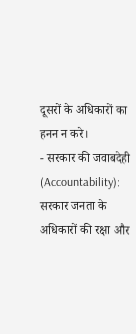दूसरों के अधिकारों का हनन न करे।
- सरकार की जवाबदेही (Accountability): सरकार जनता के अधिकारों की रक्षा और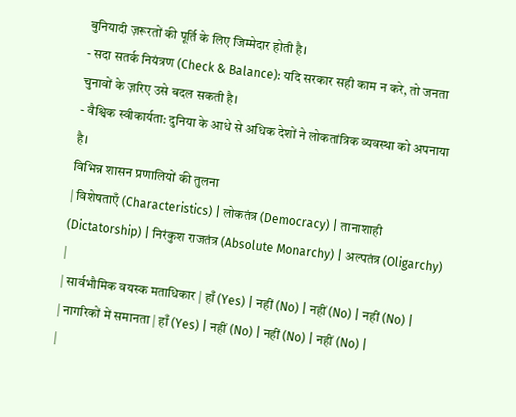बुनियादी ज़रूरतों की पूर्ति के लिए जिम्मेदार होती है।
- सदा सतर्क नियंत्रण (Check & Balance): यदि सरकार सही काम न करे, तो जनता चुनावों के ज़रिए उसे बदल सकती है।
- वैश्विक स्वीकार्यता: दुनिया के आधे से अधिक देशों ने लोकतांत्रिक व्यवस्था को अपनाया है।
विभिन्न शासन प्रणालियों की तुलना
| विशेषताएँ (Characteristics) | लोकतंत्र (Democracy) | तानाशाही (Dictatorship) | निरंकुश राजतंत्र (Absolute Monarchy) | अल्पतंत्र (Oligarchy) |
| सार्वभौमिक वयस्क मताधिकार | हाँ (Yes) | नहीं (No) | नहीं (No) | नहीं (No) |
| नागरिकों में समानता | हाँ (Yes) | नहीं (No) | नहीं (No) | नहीं (No) |
|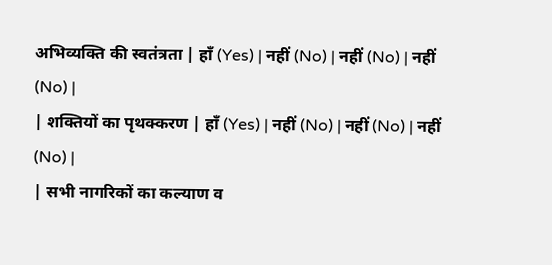अभिव्यक्ति की स्वतंत्रता | हाँ (Yes) | नहीं (No) | नहीं (No) | नहीं (No) |
| शक्तियों का पृथक्करण | हाँ (Yes) | नहीं (No) | नहीं (No) | नहीं (No) |
| सभी नागरिकों का कल्याण व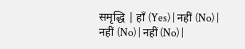समृद्धि | हाँ (Yes) | नहीं (No) | नहीं (No) | नहीं (No) |